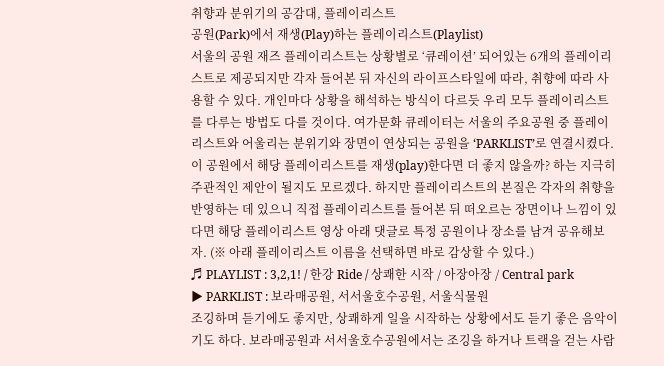취향과 분위기의 공감대, 플레이리스트
공원(Park)에서 재생(Play)하는 플레이리스트(Playlist)
서울의 공원 재즈 플레이리스트는 상황별로 ‘큐레이션’ 되어있는 6개의 플레이리스트로 제공되지만 각자 들어본 뒤 자신의 라이프스타일에 따라, 취향에 따라 사용할 수 있다. 개인마다 상황을 해석하는 방식이 다르듯 우리 모두 플레이리스트를 다루는 방법도 다를 것이다. 여가문화 큐레이터는 서울의 주요공원 중 플레이리스트와 어울리는 분위기와 장면이 연상되는 공원을 ‘PARKLIST’로 연결시켰다. 이 공원에서 해당 플레이리스트를 재생(play)한다면 더 좋지 않을까? 하는 지극히 주관적인 제안이 될지도 모르겠다. 하지만 플레이리스트의 본질은 각자의 취향을 반영하는 데 있으니 직접 플레이리스트를 들어본 뒤 떠오르는 장면이나 느낌이 있다면 해당 플레이리스트 영상 아래 댓글로 특정 공원이나 장소를 남겨 공유해보자. (※ 아래 플레이리스트 이름을 선택하면 바로 감상할 수 있다.)
♬ PLAYLIST : 3,2,1! / 한강 Ride / 상쾌한 시작 / 아장아장 / Central park
▶ PARKLIST : 보라매공원, 서서울호수공원, 서울식물원
조깅하며 듣기에도 좋지만, 상쾌하게 일을 시작하는 상황에서도 듣기 좋은 음악이기도 하다. 보라매공원과 서서울호수공원에서는 조깅을 하거나 트랙을 걷는 사람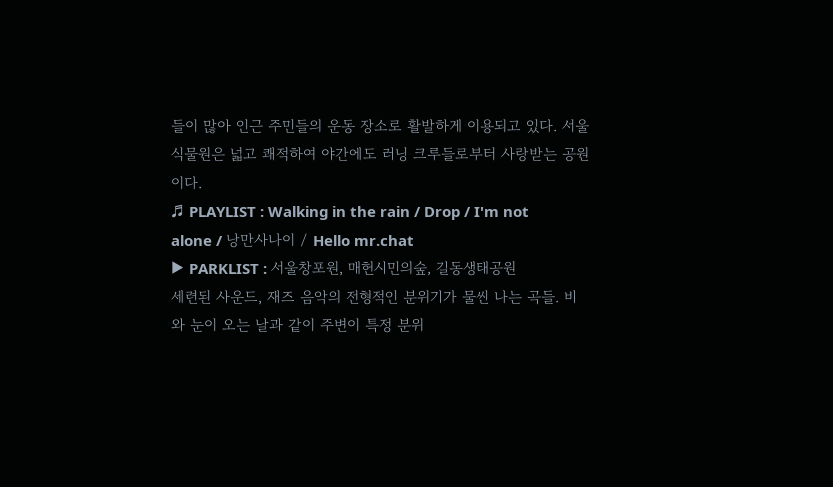들이 많아 인근 주민들의 운동 장소로 활발하게 이용되고 있다. 서울식물원은 넓고 쾌적하여 야간에도 러닝 크루들로부터 사랑받는 공원이다.
♬ PLAYLIST : Walking in the rain / Drop / I'm not alone / 낭만사나이 / Hello mr.chat
▶ PARKLIST : 서울창포원, 매헌시민의숲, 길동생태공원
세련된 사운드, 재즈 음악의 전형적인 분위기가 물씬 나는 곡들. 비와 눈이 오는 날과 같이 주변이 특정 분위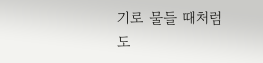기로 물들 때처럼 도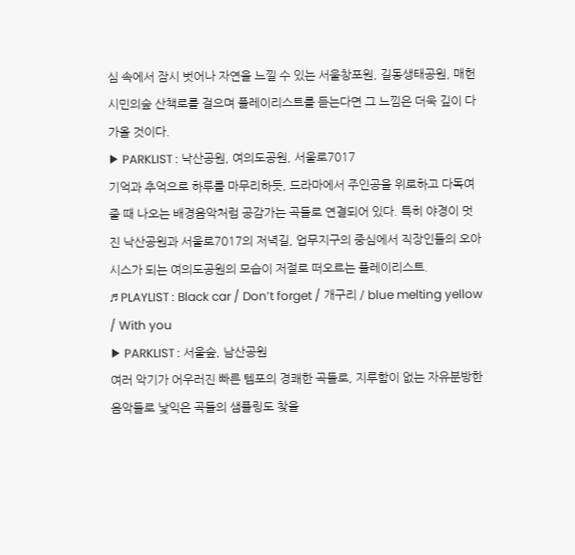심 속에서 잠시 벗어나 자연을 느낄 수 있는 서울창포원, 길동생태공원, 매헌시민의숲 산책로를 걸으며 플레이리스트를 듣는다면 그 느낌은 더욱 깊이 다가올 것이다.
▶ PARKLIST : 낙산공원, 여의도공원, 서울로7017
기억과 추억으로 하루를 마무리하듯, 드라마에서 주인공을 위로하고 다독여줄 때 나오는 배경음악처럼 공감가는 곡들로 연결되어 있다. 특히 야경이 멋진 낙산공원과 서울로7017의 저녁길, 업무지구의 중심에서 직장인들의 오아시스가 되는 여의도공원의 모습이 저절로 떠오르는 플레이리스트.
♬ PLAYLIST : Black car / Don’t forget / 개구리 / blue melting yellow / With you
▶ PARKLIST : 서울숲, 남산공원
여러 악기가 어우러진 빠른 템포의 경쾌한 곡들로, 지루함이 없는 자유분방한 음악들로 낯익은 곡들의 샘플링도 찾을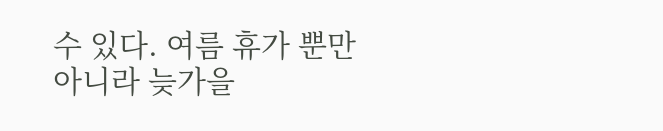수 있다. 여름 휴가 뿐만 아니라 늦가을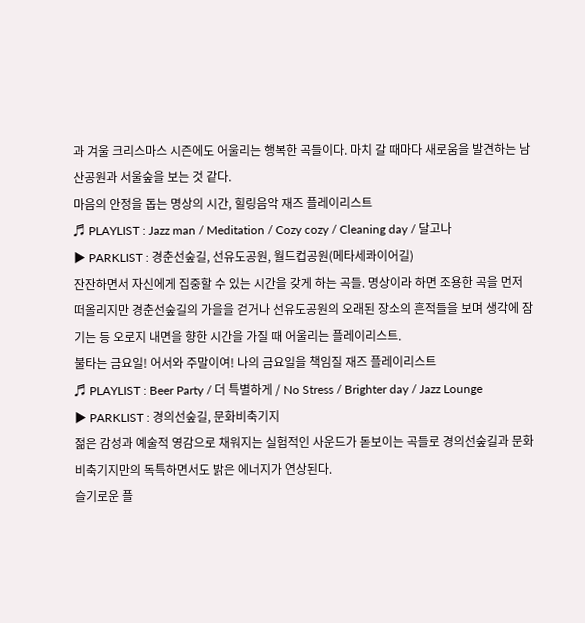과 겨울 크리스마스 시즌에도 어울리는 행복한 곡들이다. 마치 갈 때마다 새로움을 발견하는 남산공원과 서울숲을 보는 것 같다.
마음의 안정을 돕는 명상의 시간, 힐링음악 재즈 플레이리스트
♬ PLAYLIST : Jazz man / Meditation / Cozy cozy / Cleaning day / 달고나
▶ PARKLIST : 경춘선숲길, 선유도공원, 월드컵공원(메타세콰이어길)
잔잔하면서 자신에게 집중할 수 있는 시간을 갖게 하는 곡들. 명상이라 하면 조용한 곡을 먼저 떠올리지만 경춘선숲길의 가을을 걷거나 선유도공원의 오래된 장소의 흔적들을 보며 생각에 잠기는 등 오로지 내면을 향한 시간을 가질 때 어울리는 플레이리스트.
불타는 금요일! 어서와 주말이여! 나의 금요일을 책임질 재즈 플레이리스트
♬ PLAYLIST : Beer Party / 더 특별하게 / No Stress / Brighter day / Jazz Lounge
▶ PARKLIST : 경의선숲길, 문화비축기지
젊은 감성과 예술적 영감으로 채워지는 실험적인 사운드가 돋보이는 곡들로 경의선숲길과 문화비축기지만의 독특하면서도 밝은 에너지가 연상된다.
슬기로운 플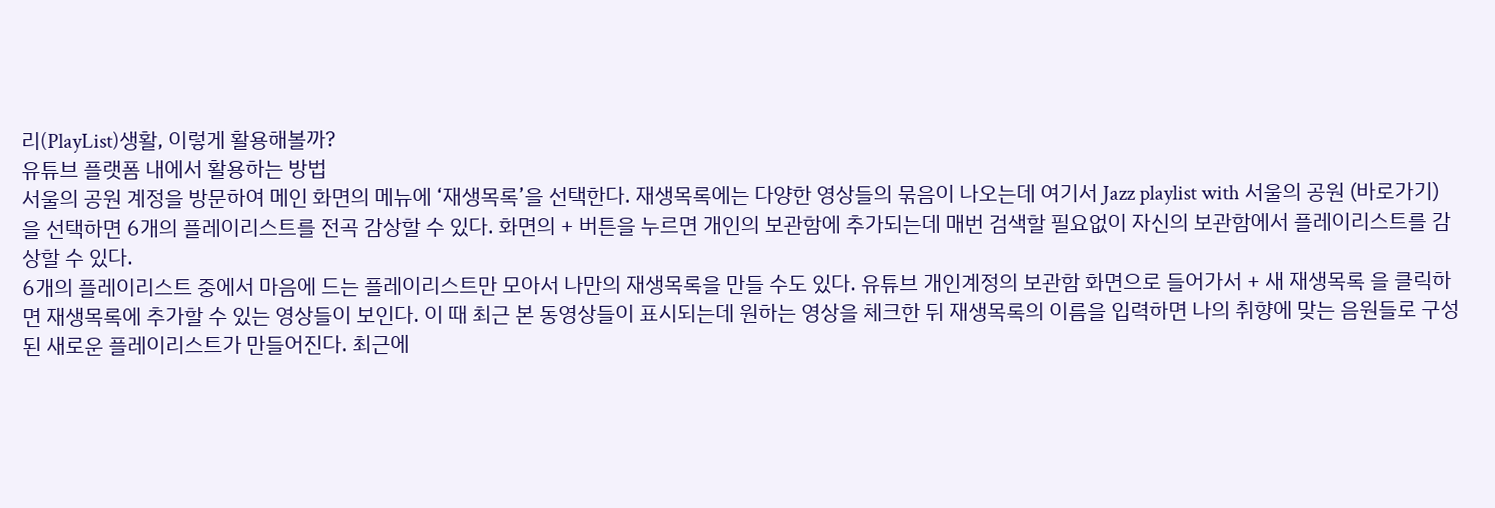리(PlayList)생활, 이렇게 활용해볼까?
유튜브 플랫폼 내에서 활용하는 방법
서울의 공원 계정을 방문하여 메인 화면의 메뉴에 ‘재생목록’을 선택한다. 재생목록에는 다양한 영상들의 묶음이 나오는데 여기서 Jazz playlist with 서울의 공원 (바로가기) 을 선택하면 6개의 플레이리스트를 전곡 감상할 수 있다. 화면의 + 버튼을 누르면 개인의 보관함에 추가되는데 매번 검색할 필요없이 자신의 보관함에서 플레이리스트를 감상할 수 있다.
6개의 플레이리스트 중에서 마음에 드는 플레이리스트만 모아서 나만의 재생목록을 만들 수도 있다. 유튜브 개인계정의 보관함 화면으로 들어가서 + 새 재생목록 을 클릭하면 재생목록에 추가할 수 있는 영상들이 보인다. 이 때 최근 본 동영상들이 표시되는데 원하는 영상을 체크한 뒤 재생목록의 이름을 입력하면 나의 취향에 맞는 음원들로 구성된 새로운 플레이리스트가 만들어진다. 최근에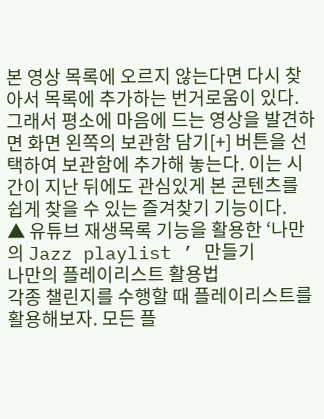본 영상 목록에 오르지 않는다면 다시 찾아서 목록에 추가하는 번거로움이 있다. 그래서 평소에 마음에 드는 영상을 발견하면 화면 왼쪽의 보관함 담기[+] 버튼을 선택하여 보관함에 추가해 놓는다. 이는 시간이 지난 뒤에도 관심있게 본 콘텐츠를 쉽게 찾을 수 있는 즐겨찾기 기능이다.
▲ 유튜브 재생목록 기능을 활용한 ‘나만의 Jazz playlist ’ 만들기
나만의 플레이리스트 활용법
각종 챌린지를 수행할 때 플레이리스트를 활용해보자. 모든 플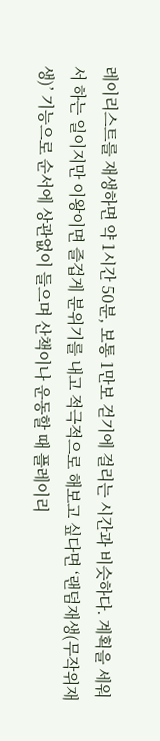레이리스트를 재생하면 약 1시간 50분, 보통 1만보 걷기에 걸리는 시간과 비슷하다. 계획을 세워서 하는 일이지만 이왕이면 즐겁게 분위기를 내고 적극적으로 해보고 싶다면 ‘랜덤재생(무작위재생)’ 기능으로 순서에 상관없이 들으며 산책이나 운동할 때 플레이리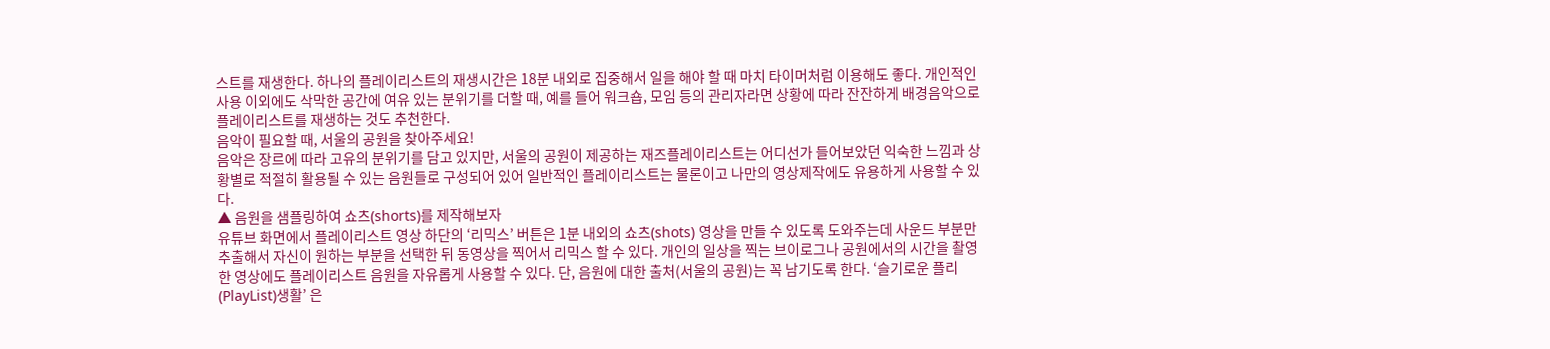스트를 재생한다. 하나의 플레이리스트의 재생시간은 18분 내외로 집중해서 일을 해야 할 때 마치 타이머처럼 이용해도 좋다. 개인적인 사용 이외에도 삭막한 공간에 여유 있는 분위기를 더할 때, 예를 들어 워크숍, 모임 등의 관리자라면 상황에 따라 잔잔하게 배경음악으로 플레이리스트를 재생하는 것도 추천한다.
음악이 필요할 때, 서울의 공원을 찾아주세요!
음악은 장르에 따라 고유의 분위기를 담고 있지만, 서울의 공원이 제공하는 재즈플레이리스트는 어디선가 들어보았던 익숙한 느낌과 상황별로 적절히 활용될 수 있는 음원들로 구성되어 있어 일반적인 플레이리스트는 물론이고 나만의 영상제작에도 유용하게 사용할 수 있다.
▲ 음원을 샘플링하여 쇼츠(shorts)를 제작해보자
유튜브 화면에서 플레이리스트 영상 하단의 ‘리믹스’ 버튼은 1분 내외의 쇼츠(shots) 영상을 만들 수 있도록 도와주는데 사운드 부분만 추출해서 자신이 원하는 부분을 선택한 뒤 동영상을 찍어서 리믹스 할 수 있다. 개인의 일상을 찍는 브이로그나 공원에서의 시간을 촬영한 영상에도 플레이리스트 음원을 자유롭게 사용할 수 있다. 단, 음원에 대한 출처(서울의 공원)는 꼭 남기도록 한다. ‘슬기로운 플리(PlayList)생활’ 은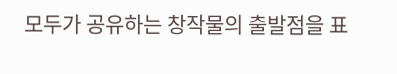모두가 공유하는 창작물의 출발점을 표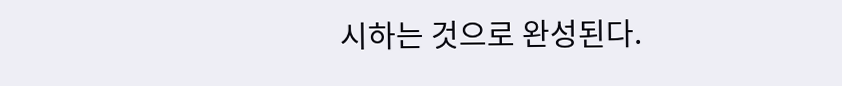시하는 것으로 완성된다.